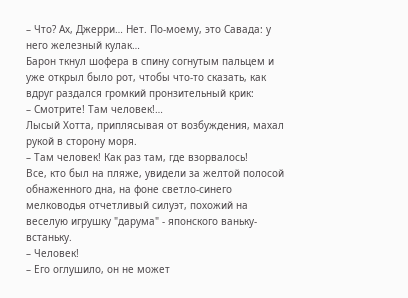– Что? Ах, Джерри… Нет. По-моему, это Савада: у него железный кулак…
Барон ткнул шофера в спину согнутым пальцем и уже открыл было рот, чтобы что-то сказать, как вдруг раздался громкий пронзительный крик:
– Смотрите! Там человек!…
Лысый Хотта, приплясывая от возбуждения, махал рукой в сторону моря.
– Там человек! Как раз там, где взорвалось!
Все, кто был на пляже, увидели за желтой полосой обнаженного дна, на фоне светло-синего мелководья отчетливый силуэт, похожий на веселую игрушку "дарума" - японского ваньку-встаньку.
– Человек!
– Его оглушило, он не может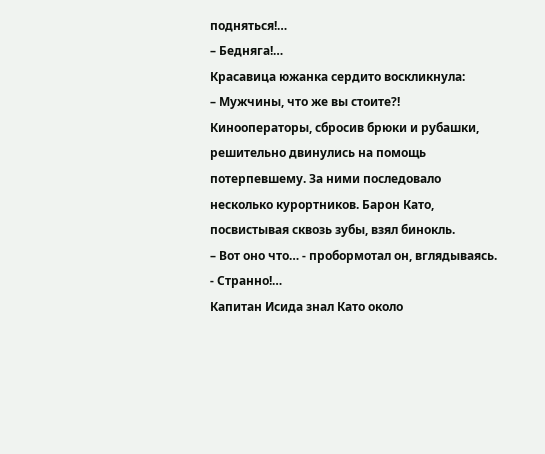подняться!…
– Бедняга!…
Красавица южанка сердито воскликнула:
– Мужчины, что же вы стоите?!
Кинооператоры, сбросив брюки и рубашки, решительно двинулись на помощь потерпевшему. За ними последовало несколько курортников. Барон Като, посвистывая сквозь зубы, взял бинокль.
– Вот оно что… - пробормотал он, вглядываясь. - Странно!…
Капитан Исида знал Като около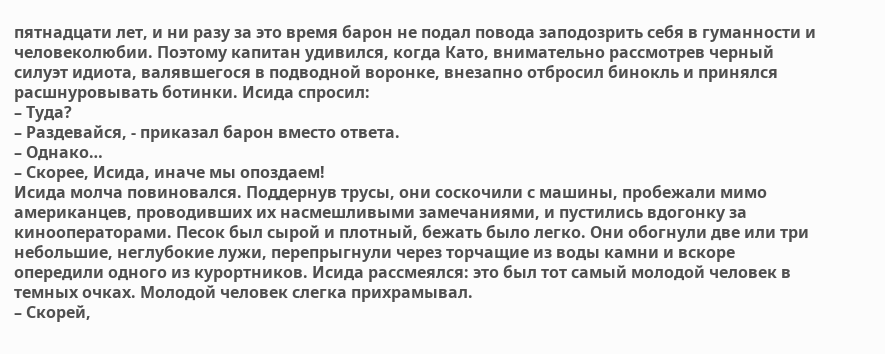пятнадцати лет, и ни разу за это время барон не подал повода заподозрить себя в гуманности и человеколюбии. Поэтому капитан удивился, когда Като, внимательно рассмотрев черный силуэт идиота, валявшегося в подводной воронке, внезапно отбросил бинокль и принялся расшнуровывать ботинки. Исида спросил:
– Туда?
– Раздевайся, - приказал барон вместо ответа.
– Однако…
– Скорее, Исида, иначе мы опоздаем!
Исида молча повиновался. Поддернув трусы, они соскочили с машины, пробежали мимо американцев, проводивших их насмешливыми замечаниями, и пустились вдогонку за кинооператорами. Песок был сырой и плотный, бежать было легко. Они обогнули две или три небольшие, неглубокие лужи, перепрыгнули через торчащие из воды камни и вскоре опередили одного из курортников. Исида рассмеялся: это был тот самый молодой человек в темных очках. Молодой человек слегка прихрамывал.
– Скорей,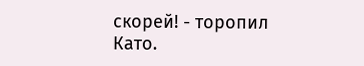скорей! - торопил Като.